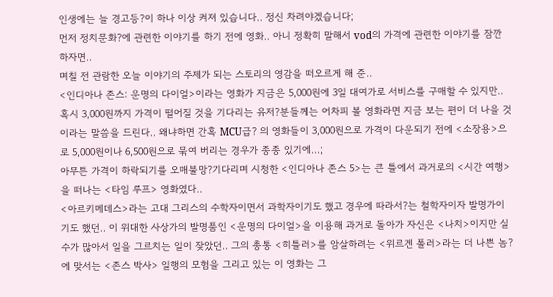인생에는 늘 경고등?이 하나 이상 켜져 있습니다.. 정신 차려야겠습니다;
먼저 정치문화?에 관련한 이야기를 하기 전에 영화.. 아니 정확히 말해서 vod의 가격에 관련한 이야기를 잠깐 하자면..
며칠 전 관람한 오늘 이야기의 주제가 되는 스토리의 영감을 떠오르게 해 준..
<인디아나 존스: 운명의 다이얼>이라는 영화가 지금은 5,000원에 3일 대여가로 서비스를 구매할 수 있지만.. 혹시 3,000원까지 가격이 떨어질 것을 기다리는 유저?분들께는 어차피 볼 영화라면 지금 보는 편이 더 나을 것이라는 말씀을 드린다.. 왜냐하면 간혹 MCU급? 의 영화들이 3,000원으로 가격이 다운되기 전에 <소장용>으로 5,000원이나 6,500원으로 묶여 버리는 경우가 종종 있기에...;
아무튼 가격이 하락되기를 오매불망?기다리며 시청한 <인디아나 존스 5>는 큰 틀에서 과거로의 <시간 여행>을 떠나는 <타임 루프> 영화였다..
<아르키메데스>라는 고대 그리스의 수학자이면서 과학자이기도 했고 경우에 따라서?는 철학자이자 발명가이기도 했던.. 이 위대한 사상가의 발명품인 <운명의 다이얼>을 이용해 과거로 돌아가 자신은 <나치>이지만 실수가 많아서 일을 그르치는 일이 잦았던.. 그의 총통 <히틀러>를 암살하려는 <위르겐 폴러>라는 더 나쁜 놈? 에 맞서는 <존스 박사> 일행의 모험을 그리고 있는 이 영화는 그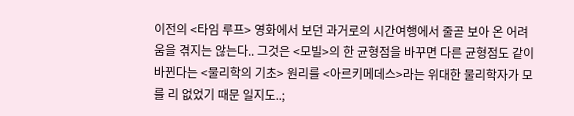이전의 <타임 루프> 영화에서 보던 과거로의 시간여행에서 줄곧 보아 온 어려움을 겪지는 않는다.. 그것은 <모빌>의 한 균형점을 바꾸면 다른 균형점도 같이 바뀐다는 <물리학의 기초> 원리를 <아르키메데스>라는 위대한 물리학자가 모를 리 없었기 때문 일지도..;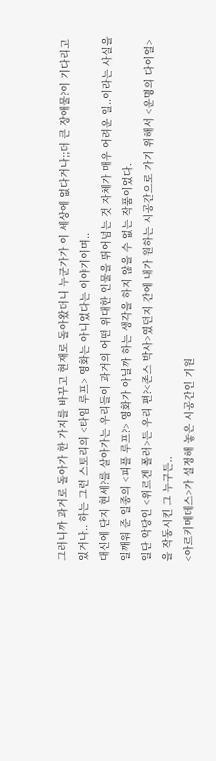그러니까 과거로 돌아가 한 가지를 바꾸고 현재로 돌아왔더니 누군가가 이 세상에 없다거나;;더 큰 장애물?이 기다리고 있거나.. 하는 그런 스토리의 <타임 루프> 영화는 아니었다는 이야기이며..
대신에 단지 현세?를 살아가는 우리들이 과거의 어떤 위대한 인물을 뛰어넘는 것 자체가 매우 어려운 일..이라는 사실을 일깨워 준 일종의 <피플 루프?> 영화가 아닐까 하는 생각을 하지 않을 수 없는 작품이었다.
일단 악당인 <위르겐 폴러>든 우리 편?<존스 박사>였던지 간에 내가 원하는 시공간으로 가기 위해서 <운명의 다이얼>을 작동시킨 그 누구든..
<아르키메데스>가 설정해 놓은 시공간인 기원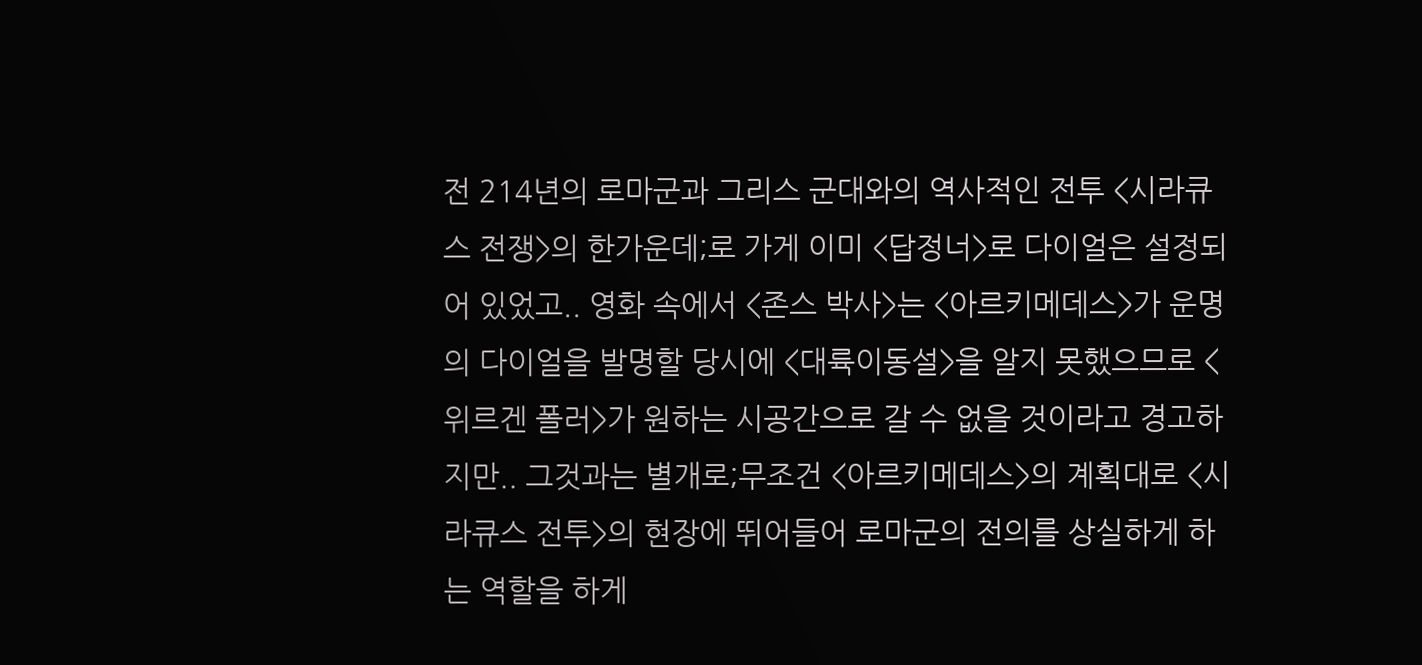전 214년의 로마군과 그리스 군대와의 역사적인 전투 <시라큐스 전쟁>의 한가운데;로 가게 이미 <답정너>로 다이얼은 설정되어 있었고.. 영화 속에서 <존스 박사>는 <아르키메데스>가 운명의 다이얼을 발명할 당시에 <대륙이동설>을 알지 못했으므로 <위르겐 폴러>가 원하는 시공간으로 갈 수 없을 것이라고 경고하지만.. 그것과는 별개로;무조건 <아르키메데스>의 계획대로 <시라큐스 전투>의 현장에 뛰어들어 로마군의 전의를 상실하게 하는 역할을 하게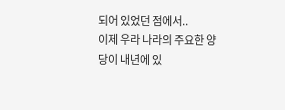되어 있었던 점에서..
이제 우라 나라의 주요한 양당이 내년에 있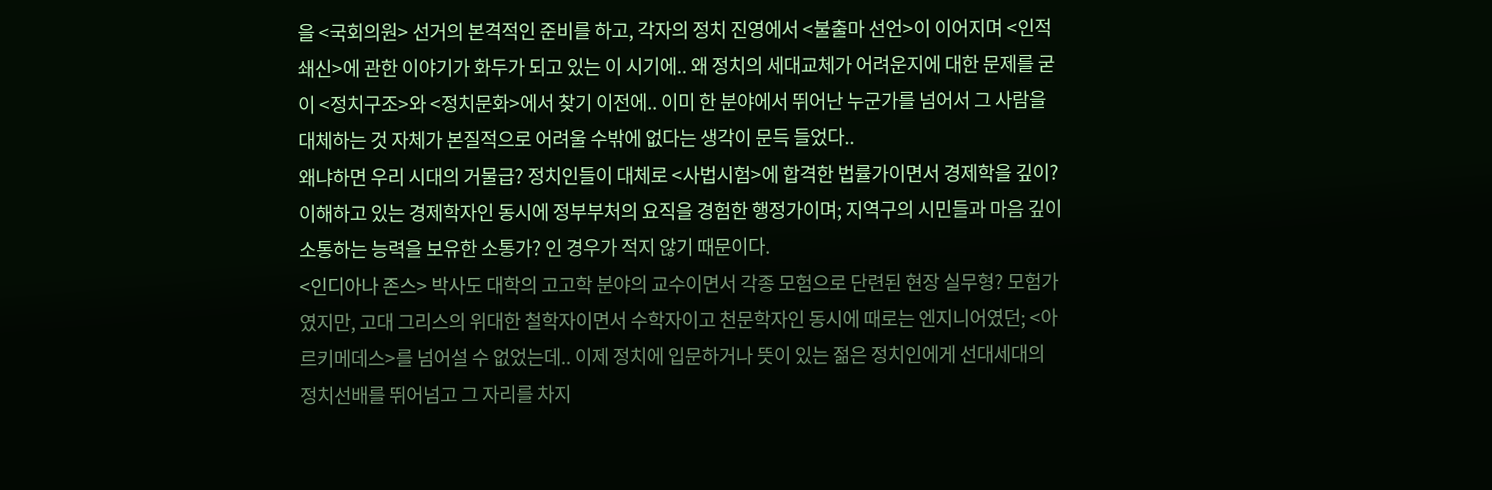을 <국회의원> 선거의 본격적인 준비를 하고, 각자의 정치 진영에서 <불출마 선언>이 이어지며 <인적쇄신>에 관한 이야기가 화두가 되고 있는 이 시기에.. 왜 정치의 세대교체가 어려운지에 대한 문제를 굳이 <정치구조>와 <정치문화>에서 찾기 이전에.. 이미 한 분야에서 뛰어난 누군가를 넘어서 그 사람을 대체하는 것 자체가 본질적으로 어려울 수밖에 없다는 생각이 문득 들었다..
왜냐하면 우리 시대의 거물급? 정치인들이 대체로 <사법시험>에 합격한 법률가이면서 경제학을 깊이? 이해하고 있는 경제학자인 동시에 정부부처의 요직을 경험한 행정가이며; 지역구의 시민들과 마음 깊이 소통하는 능력을 보유한 소통가? 인 경우가 적지 않기 때문이다.
<인디아나 존스> 박사도 대학의 고고학 분야의 교수이면서 각종 모험으로 단련된 현장 실무형? 모험가였지만, 고대 그리스의 위대한 철학자이면서 수학자이고 천문학자인 동시에 때로는 엔지니어였던; <아르키메데스>를 넘어설 수 없었는데.. 이제 정치에 입문하거나 뜻이 있는 젊은 정치인에게 선대세대의 정치선배를 뛰어넘고 그 자리를 차지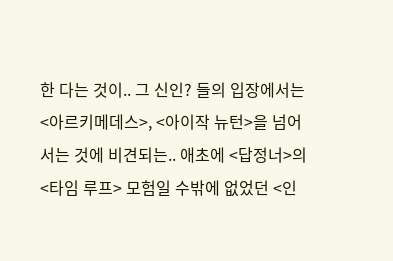한 다는 것이.. 그 신인? 들의 입장에서는 <아르키메데스>, <아이작 뉴턴>을 넘어서는 것에 비견되는.. 애초에 <답정너>의 <타임 루프> 모험일 수밖에 없었던 <인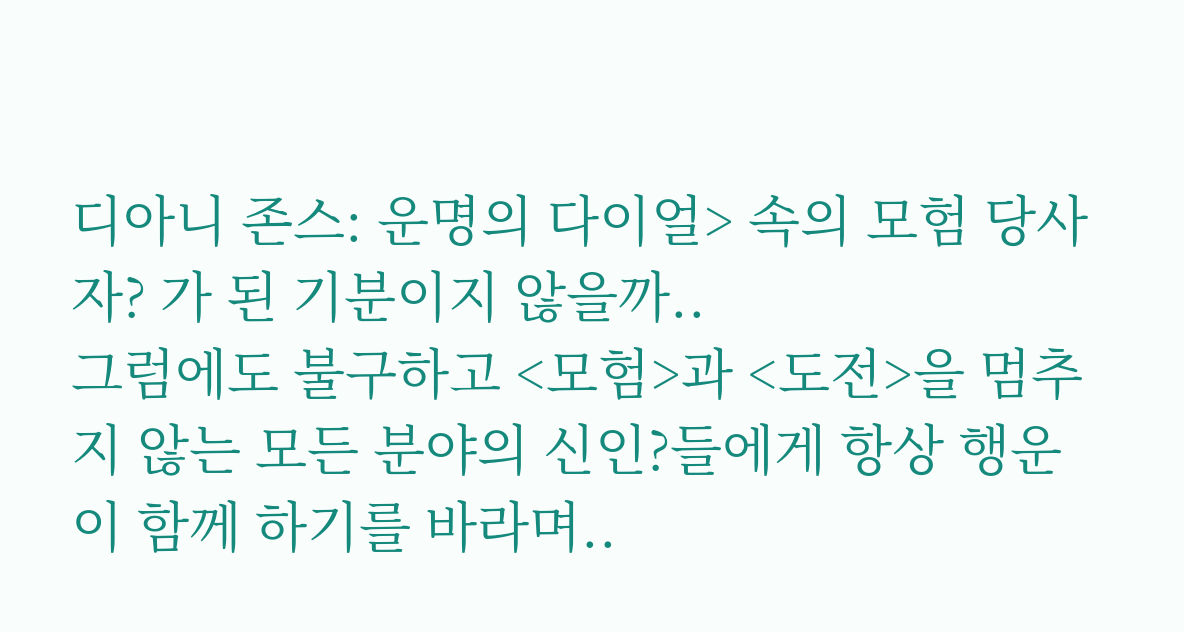디아니 존스: 운명의 다이얼> 속의 모험 당사자? 가 된 기분이지 않을까..
그럼에도 불구하고 <모험>과 <도전>을 멈추지 않는 모든 분야의 신인?들에게 항상 행운이 함께 하기를 바라며..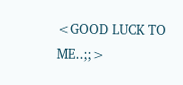<GOOD LUCK TO ME..;;>